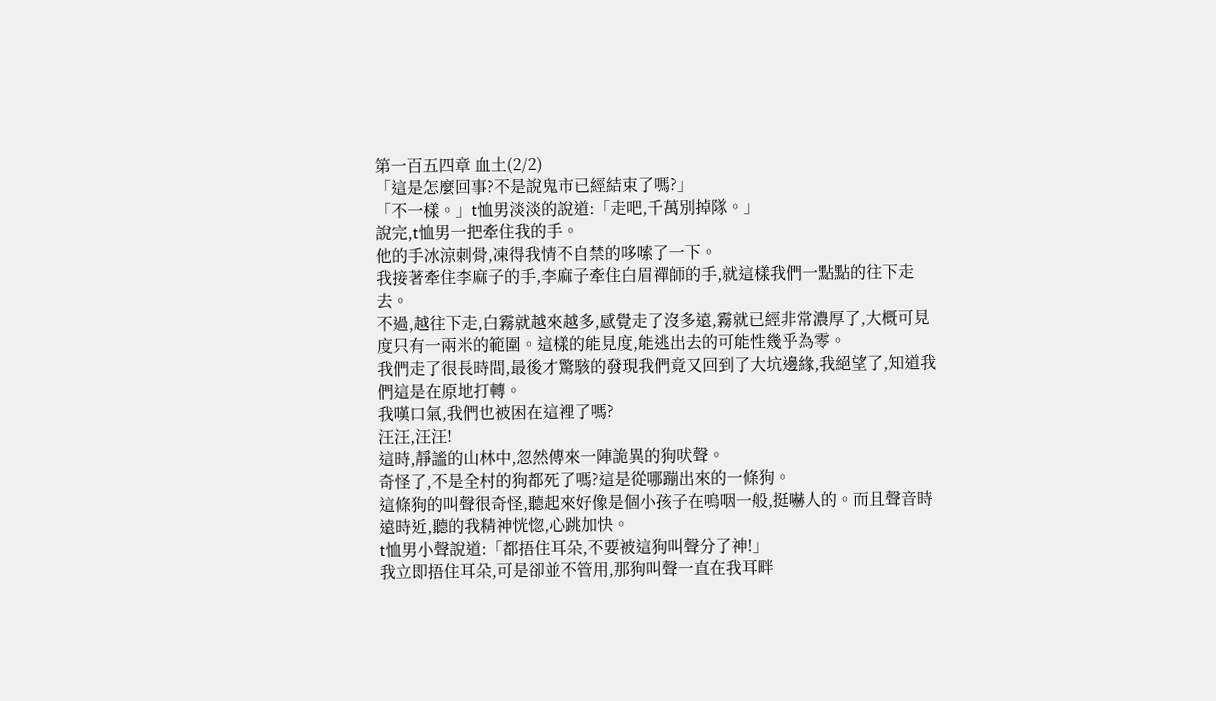第一百五四章 血土(2/2)
「這是怎麼回事?不是說鬼市已經結束了嗎?」
「不一樣。」t恤男淡淡的說道:「走吧,千萬別掉隊。」
說完,t恤男一把牽住我的手。
他的手冰涼刺骨,凍得我情不自禁的哆嗦了一下。
我接著牽住李麻子的手,李麻子牽住白眉禪師的手,就這樣我們一點點的往下走去。
不過,越往下走,白霧就越來越多,感覺走了沒多遠,霧就已經非常濃厚了,大概可見度只有一兩米的範圍。這樣的能見度,能逃出去的可能性幾乎為零。
我們走了很長時間,最後才驚駭的發現我們竟又回到了大坑邊緣,我絕望了,知道我們這是在原地打轉。
我嘆口氣,我們也被困在這裡了嗎?
汪汪,汪汪!
這時,靜謐的山林中,忽然傳來一陣詭異的狗吠聲。
奇怪了,不是全村的狗都死了嗎?這是從哪蹦出來的一條狗。
這條狗的叫聲很奇怪,聽起來好像是個小孩子在嗚咽一般,挺嚇人的。而且聲音時遠時近,聽的我精神恍惚,心跳加快。
t恤男小聲說道:「都捂住耳朵,不要被這狗叫聲分了神!」
我立即捂住耳朵,可是卻並不管用,那狗叫聲一直在我耳畔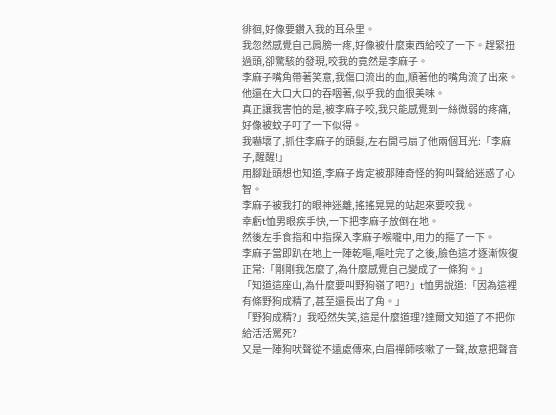徘徊,好像要鑽入我的耳朵里。
我忽然感覺自己肩膀一疼,好像被什麼東西給咬了一下。趕緊扭過頭,卻驚駭的發現,咬我的竟然是李麻子。
李麻子嘴角帶著笑意,我傷口流出的血,順著他的嘴角流了出來。他還在大口大口的吞咽著,似乎我的血很美味。
真正讓我害怕的是,被李麻子咬,我只能感覺到一絲微弱的疼痛,好像被蚊子叮了一下似得。
我嚇壞了,抓住李麻子的頭髮,左右開弓扇了他兩個耳光:「李麻子,醒醒!」
用腳趾頭想也知道,李麻子肯定被那陣奇怪的狗叫聲給迷惑了心智。
李麻子被我打的眼神迷離,搖搖晃晃的站起來要咬我。
幸虧t恤男眼疾手快,一下把李麻子放倒在地。
然後左手食指和中指探入李麻子喉嚨中,用力的摳了一下。
李麻子當即趴在地上一陣乾嘔,嘔吐完了之後,臉色這才逐漸恢復正常:「剛剛我怎麼了,為什麼感覺自己變成了一條狗。」
「知道這座山,為什麼要叫野狗嶺了吧?」t恤男說道:「因為這裡有條野狗成精了,甚至還長出了角。」
「野狗成精?」我啞然失笑,這是什麼道理?達爾文知道了不把你給活活罵死?
又是一陣狗吠聲從不遠處傳來,白眉禪師咳嗽了一聲,故意把聲音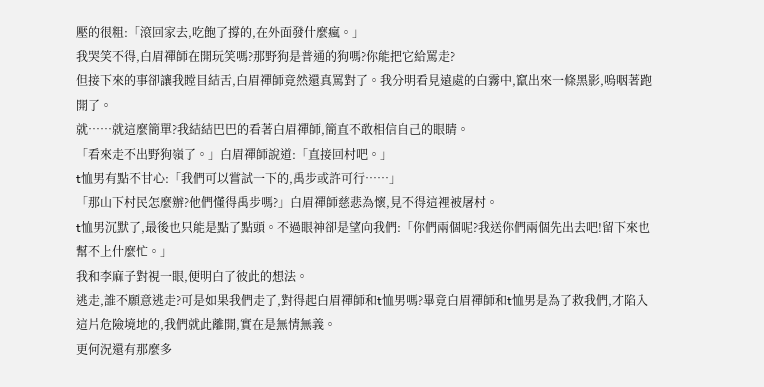壓的很粗:「滾回家去,吃飽了撐的,在外面發什麼瘋。」
我哭笑不得,白眉禪師在開玩笑嗎?那野狗是普通的狗嗎?你能把它給罵走?
但接下來的事卻讓我瞠目結舌,白眉禪師竟然還真罵對了。我分明看見遠處的白霧中,竄出來一條黑影,嗚咽著跑開了。
就……就這麼簡單?我結結巴巴的看著白眉禪師,簡直不敢相信自己的眼睛。
「看來走不出野狗嶺了。」白眉禪師說道:「直接回村吧。」
t恤男有點不甘心:「我們可以嘗試一下的,禹步或許可行……」
「那山下村民怎麼辦?他們懂得禹步嗎?」白眉禪師慈悲為懷,見不得這裡被屠村。
t恤男沉默了,最後也只能是點了點頭。不過眼神卻是望向我們:「你們兩個呢?我送你們兩個先出去吧!留下來也幫不上什麼忙。」
我和李麻子對視一眼,便明白了彼此的想法。
逃走,誰不願意逃走?可是如果我們走了,對得起白眉禪師和t恤男嗎?畢竟白眉禪師和t恤男是為了救我們,才陷入這片危險境地的,我們就此離開,實在是無情無義。
更何況還有那麼多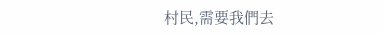村民,需要我們去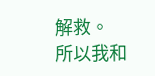解救。
所以我和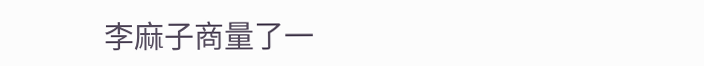李麻子商量了一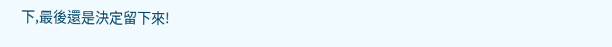下,最後還是決定留下來!